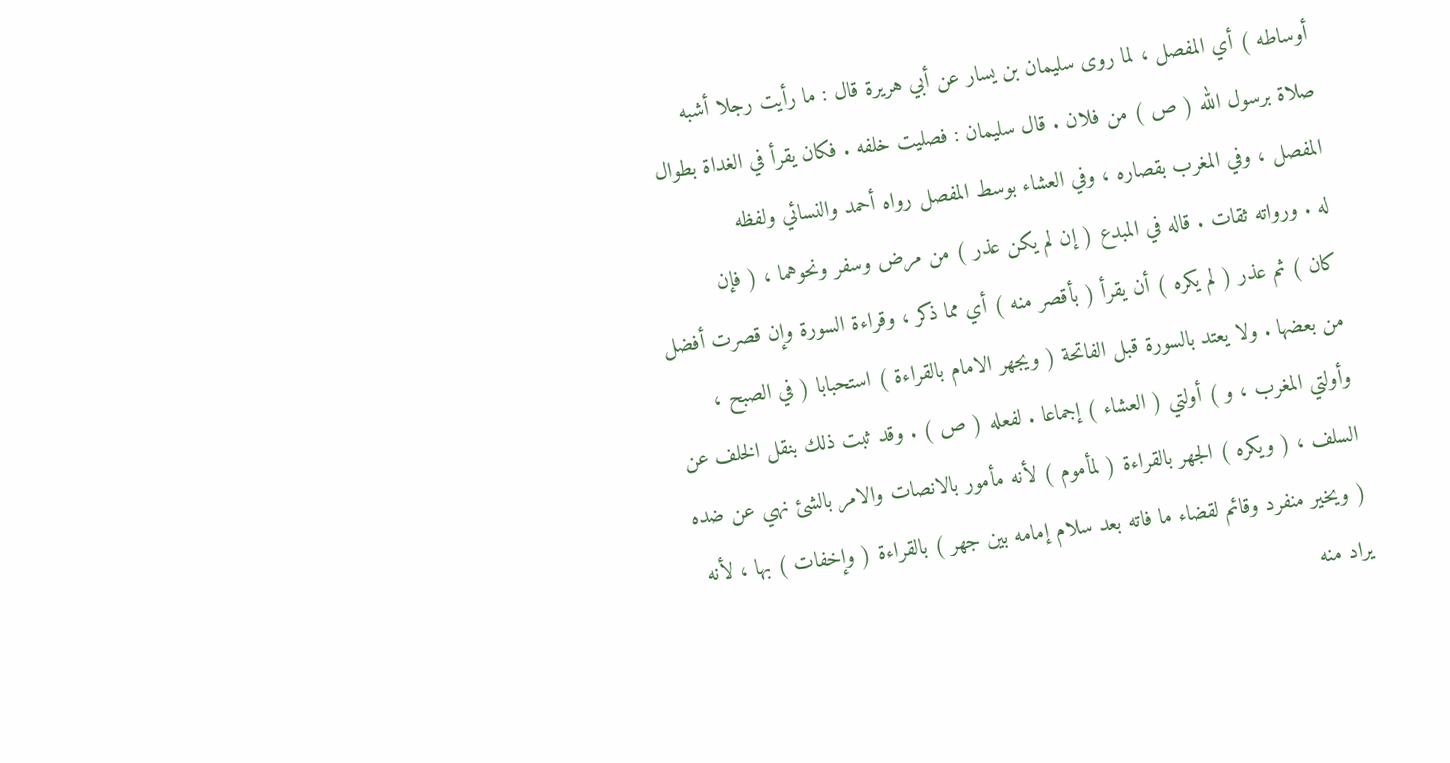أوساطه ) أي المفصل ، لما روى سليمان بن يسار عن أبي هريرة قال : ما رأيت رجلا أشبه
صلاة برسول الله ( ص ) من فلان . قال سليمان : فصليت خلفه . فكان يقرأ في الغداة بطوال
المفصل ، وفي المغرب بقصاره ، وفي العشاء بوسط المفصل رواه أحمد والنسائي ولفظه
له . ورواته ثقات . قاله في المبدع ( إن لم يكن عذر ) من مرض وسفر ونحوهما ، ( فإن
كان ) ثم عذر ( لم يكره ) أن يقرأ ( بأقصر منه ) أي مما ذكر ، وقراءة السورة وإن قصرت أفضل
من بعضها . ولا يعتد بالسورة قبل الفاتحة ( ويجهر الامام بالقراءة ) استحبابا ( في الصبح ،
وأولتي المغرب ، و ) أولتي ( العشاء ) إجماعا . لفعله ( ص ) . وقد ثبت ذلك بنقل الخلف عن
السلف ، ( ويكره ) الجهر بالقراءة ( لمأموم ) لأنه مأمور بالانصات والامر بالشئ نهي عن ضده
( ويخير منفرد وقائم لقضاء ما فاته بعد سلام إمامه بين جهر ) بالقراءة ( وإخفات ) بها ، لأنه
يراد منه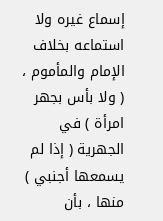إسماع غيره ولا استماعه بخلاف الإمام والمأموم ، ( ولا بأس بجهر امرأة ) في
الجهرية ( إذا لم يسمعها أجنبي ) منها ، بأن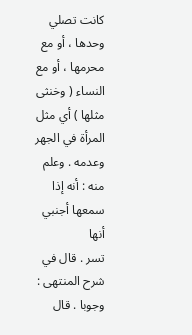كانت تصلي وحدها ، أو مع محرمها ، أو مع
النساء ( وخنثى مثلها ) أي مثل المرأة في الجهر وعدمه . وعلم منه : أنه إذا سمعها أجنبي أنها
تسر . قال في شرح المنتهى : وجوبا . قال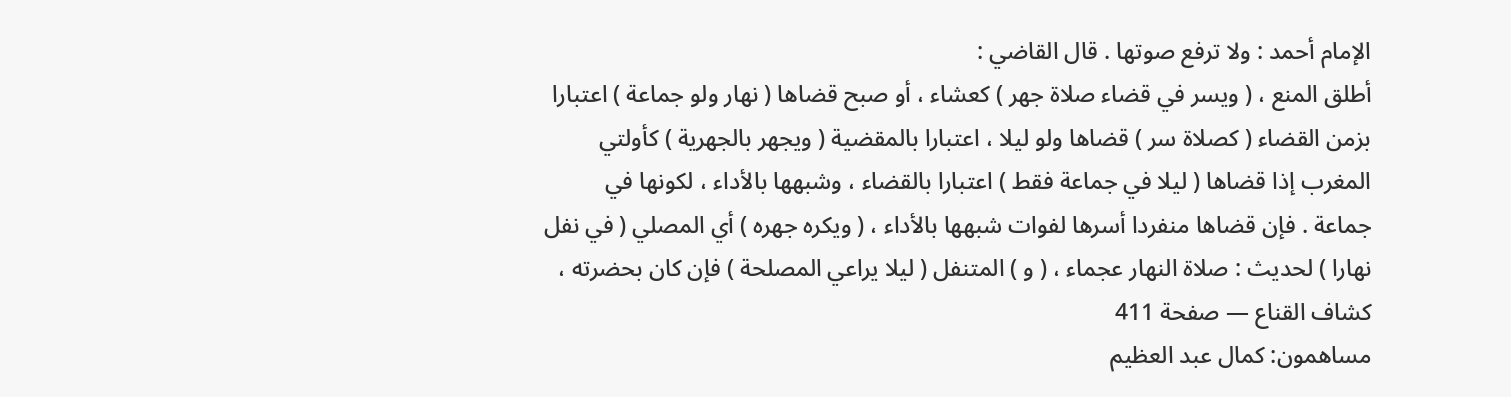الإمام أحمد : ولا ترفع صوتها . قال القاضي :
أطلق المنع ، ( ويسر في قضاء صلاة جهر ) كعشاء ، أو صبح قضاها ( نهار ولو جماعة ) اعتبارا
بزمن القضاء ( كصلاة سر ) قضاها ولو ليلا ، اعتبارا بالمقضية ( ويجهر بالجهرية ) كأولتي
المغرب إذا قضاها ( ليلا في جماعة فقط ) اعتبارا بالقضاء ، وشبهها بالأداء ، لكونها في
جماعة . فإن قضاها منفردا أسرها لفوات شبهها بالأداء ، ( ويكره جهره ) أي المصلي ( في نفل
نهارا ) لحديث : صلاة النهار عجماء ، ( و ) المتنفل ( ليلا يراعي المصلحة ) فإن كان بحضرته ،
كشاف القناع — صفحة 411
مساهمون: كمال عبد العظيم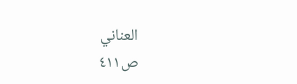العناني
ص٤١١